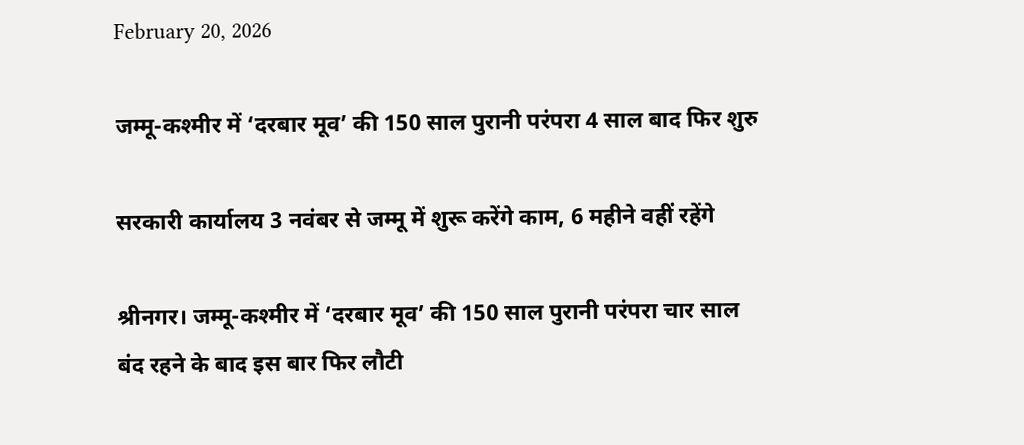February 20, 2026

जम्मू-कश्मीर में ‘दरबार मूव’ की 150 साल पुरानी परंपरा 4 साल बाद फिर शुरु

सरकारी कार्यालय 3 नवंबर से जम्मू में शुरू करेंगे काम, 6 महीने वहीं रहेंगे

श्रीनगर। जम्मू-कश्मीर में ‘दरबार मूव’ की 150 साल पुरानी परंपरा चार साल बंद रहने के बाद इस बार फिर लौटी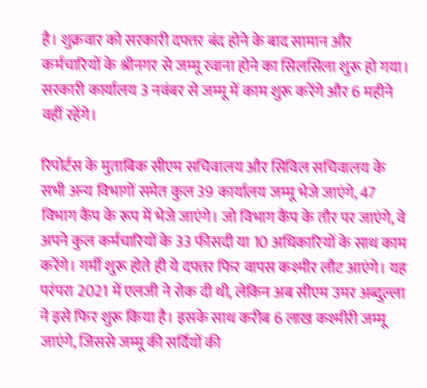है। शुक्रवार को सरकारी दफ्तर बंद होने के बाद सामान और कर्मचारियों के श्रीनगर से जम्मू रवाना होने का सिलसिला शुरू हो गया। सरकारी कार्यालय 3 नवंबर से जम्मू में काम शुरू करेंगे और 6 महीने वहीं रहेंगे।

रिपोर्टस के मुताबिक सीएम सचिवालय और सिविल सचिवालय के सभी अन्य विभागों समेत कुल 39 कार्यालय जम्मू भेजे जाएंगे, 47 विभाग कैंप के रूप में भेजे जाएंगे। जो विभाग कैंप के तौर पर जाएंगे, वे अपने कुल कर्मचारियों के 33 फीसदी या 10 अधिकारियों के साथ काम करेंगे। गर्मी शुरू होते ही ये दफ्तर फिर वापस कश्मीर लौट आएंगे। यह परंपरा 2021 में एलजी ने रोक दी थी, लेकिन अब सीएम उमर अब्दुल्ला ने इसे फिर शुरू किया है। इसके साथ करीब 6 लाख कश्मीरी जम्मू जाएंगे, जिससे जम्मू की सर्दियों की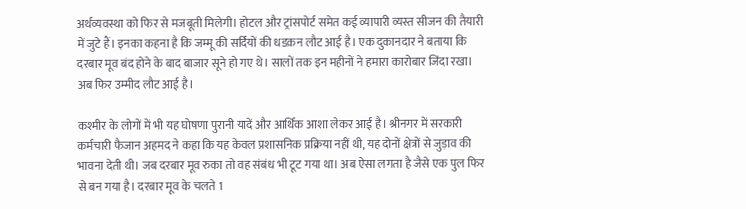अर्थव्यवस्था को फिर से मजबूती मिलेगी। होटल और ट्रांसपोर्ट समेत कई व्यापारी व्यस्त सीजन की तैयारी में जुटे हैं। इनका कहना है कि जम्मू की सर्दियों की धडक़न लौट आई है। एक दुकानदार ने बताया कि दरबार मूव बंद होने के बाद बाजार सूने हो गए थे। सालों तक इन महीनों ने हमारा कारोबार जिंदा रखा। अब फिर उम्मीद लौट आई है।

कश्मीर के लोगों में भी यह घोषणा पुरानी यादें और आर्थिक आशा लेकर आई है। श्रीनगर में सरकारी कर्मचारी फैजान अहमद ने कहा कि यह केवल प्रशासनिक प्रक्रिया नहीं थी, यह दोनों क्षेत्रों से जुड़ाव की भावना देती थी। जब दरबार मूव रुका तो वह संबंध भी टूट गया था। अब ऐसा लगता है जैसे एक पुल फिर से बन गया है। दरबार मूव के चलते 1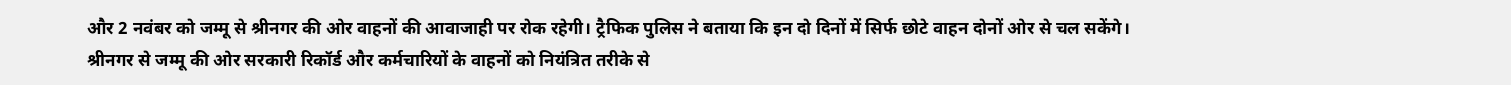और 2 नवंबर को जम्मू से श्रीनगर की ओर वाहनों की आवाजाही पर रोक रहेगी। ट्रैफिक पुलिस ने बताया कि इन दो दिनों में सिर्फ छोटे वाहन दोनों ओर से चल सकेंगे। श्रीनगर से जम्मू की ओर सरकारी रिकॉर्ड और कर्मचारियों के वाहनों को नियंत्रित तरीके से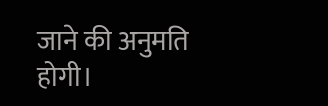जाने की अनुमति होगी।